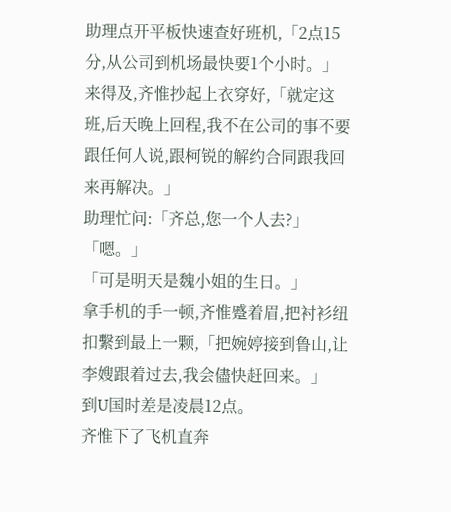助理点开平板快速查好班机,「2点15分,从公司到机场最快要1个小时。」
来得及,齐惟抄起上衣穿好,「就定这班,后天晚上回程,我不在公司的事不要跟任何人说,跟柯锐的解约合同跟我回来再解决。」
助理忙问:「齐总,您一个人去?」
「嗯。」
「可是明天是魏小姐的生日。」
拿手机的手一顿,齐惟蹙着眉,把衬衫纽扣繫到最上一颗,「把婉婷接到鲁山,让李嫂跟着过去,我会儘快赶回来。」
到U国时差是凌晨12点。
齐惟下了飞机直奔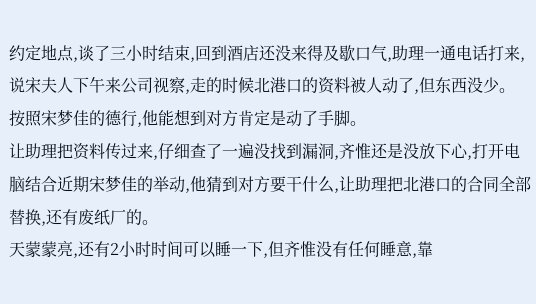约定地点,谈了三小时结束,回到酒店还没来得及歇口气,助理一通电话打来,说宋夫人下午来公司视察,走的时候北港口的资料被人动了,但东西没少。
按照宋梦佳的德行,他能想到对方肯定是动了手脚。
让助理把资料传过来,仔细查了一遍没找到漏洞,齐惟还是没放下心,打开电脑结合近期宋梦佳的举动,他猜到对方要干什么,让助理把北港口的合同全部替换,还有废纸厂的。
天蒙蒙亮,还有2小时时间可以睡一下,但齐惟没有任何睡意,靠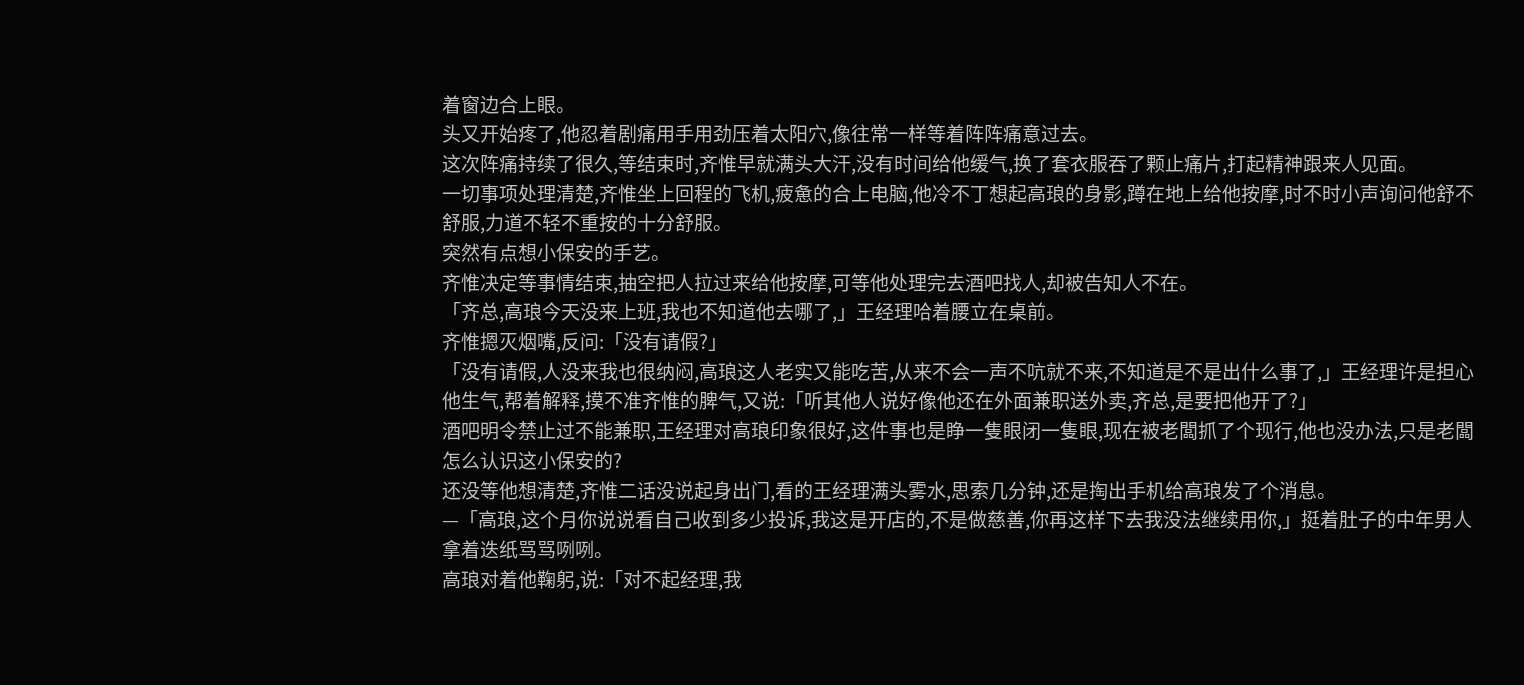着窗边合上眼。
头又开始疼了,他忍着剧痛用手用劲压着太阳穴,像往常一样等着阵阵痛意过去。
这次阵痛持续了很久,等结束时,齐惟早就满头大汗,没有时间给他缓气,换了套衣服吞了颗止痛片,打起精神跟来人见面。
一切事项处理清楚,齐惟坐上回程的飞机,疲惫的合上电脑,他冷不丁想起高琅的身影,蹲在地上给他按摩,时不时小声询问他舒不舒服,力道不轻不重按的十分舒服。
突然有点想小保安的手艺。
齐惟决定等事情结束,抽空把人拉过来给他按摩,可等他处理完去酒吧找人,却被告知人不在。
「齐总,高琅今天没来上班,我也不知道他去哪了,」王经理哈着腰立在桌前。
齐惟摁灭烟嘴,反问:「没有请假?」
「没有请假,人没来我也很纳闷,高琅这人老实又能吃苦,从来不会一声不吭就不来,不知道是不是出什么事了,」王经理许是担心他生气,帮着解释,摸不准齐惟的脾气,又说:「听其他人说好像他还在外面兼职送外卖,齐总,是要把他开了?」
酒吧明令禁止过不能兼职,王经理对高琅印象很好,这件事也是睁一隻眼闭一隻眼,现在被老闆抓了个现行,他也没办法,只是老闆怎么认识这小保安的?
还没等他想清楚,齐惟二话没说起身出门,看的王经理满头雾水,思索几分钟,还是掏出手机给高琅发了个消息。
—「高琅,这个月你说说看自己收到多少投诉,我这是开店的,不是做慈善,你再这样下去我没法继续用你,」挺着肚子的中年男人拿着迭纸骂骂咧咧。
高琅对着他鞠躬,说:「对不起经理,我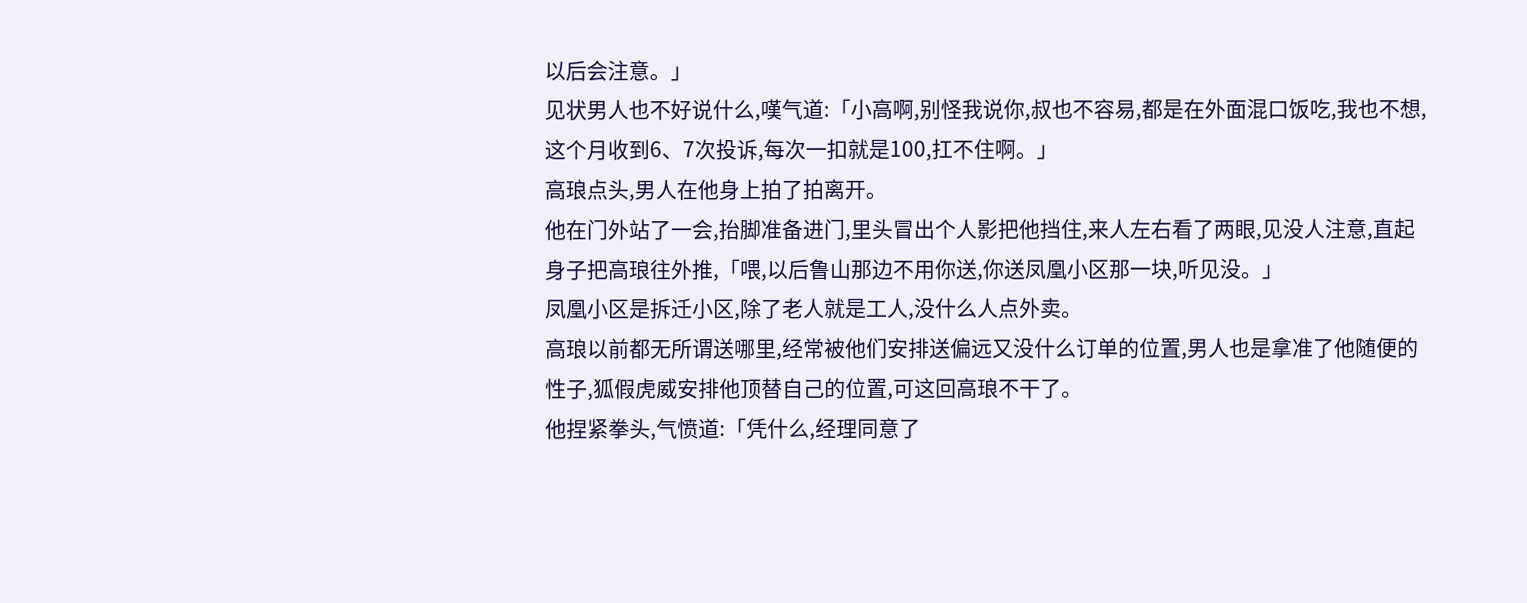以后会注意。」
见状男人也不好说什么,嘆气道:「小高啊,别怪我说你,叔也不容易,都是在外面混口饭吃,我也不想,这个月收到6、7次投诉,每次一扣就是100,扛不住啊。」
高琅点头,男人在他身上拍了拍离开。
他在门外站了一会,抬脚准备进门,里头冒出个人影把他挡住,来人左右看了两眼,见没人注意,直起身子把高琅往外推,「喂,以后鲁山那边不用你送,你送凤凰小区那一块,听见没。」
凤凰小区是拆迁小区,除了老人就是工人,没什么人点外卖。
高琅以前都无所谓送哪里,经常被他们安排送偏远又没什么订单的位置,男人也是拿准了他随便的性子,狐假虎威安排他顶替自己的位置,可这回高琅不干了。
他捏紧拳头,气愤道:「凭什么,经理同意了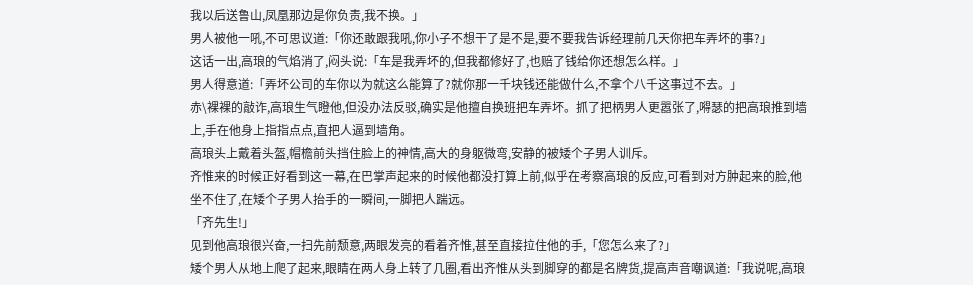我以后送鲁山,凤凰那边是你负责,我不换。」
男人被他一吼,不可思议道:「你还敢跟我吼,你小子不想干了是不是,要不要我告诉经理前几天你把车弄坏的事?」
这话一出,高琅的气焰消了,闷头说:「车是我弄坏的,但我都修好了,也赔了钱给你还想怎么样。」
男人得意道:「弄坏公司的车你以为就这么能算了?就你那一千块钱还能做什么,不拿个八千这事过不去。」
赤\裸裸的敲诈,高琅生气瞪他,但没办法反驳,确实是他擅自换班把车弄坏。抓了把柄男人更嚣张了,嘚瑟的把高琅推到墙上,手在他身上指指点点,直把人逼到墙角。
高琅头上戴着头盔,帽檐前头挡住脸上的神情,高大的身躯微弯,安静的被矮个子男人训斥。
齐惟来的时候正好看到这一幕,在巴掌声起来的时候他都没打算上前,似乎在考察高琅的反应,可看到对方肿起来的脸,他坐不住了,在矮个子男人抬手的一瞬间,一脚把人踹远。
「齐先生!」
见到他高琅很兴奋,一扫先前颓意,两眼发亮的看着齐惟,甚至直接拉住他的手,「您怎么来了?」
矮个男人从地上爬了起来,眼睛在两人身上转了几圈,看出齐惟从头到脚穿的都是名牌货,提高声音嘲讽道:「我说呢,高琅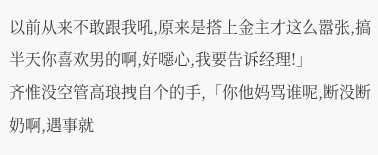以前从来不敢跟我吼,原来是搭上金主才这么嚣张,搞半天你喜欢男的啊,好噁心,我要告诉经理!」
齐惟没空管高琅拽自个的手,「你他妈骂谁呢,断没断奶啊,遇事就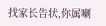找家长告状,你属喇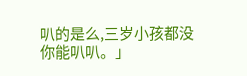叭的是么,三岁小孩都没你能叭叭。」